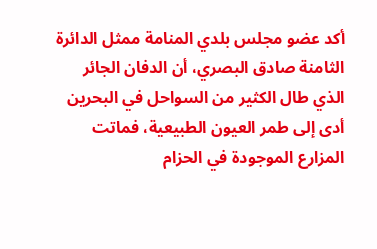أكد عضو مجلس بلدي المنامة ممثل الدائرة الثامنة صادق البصري، أن الدفان الجائر الذي طال الكثير من السواحل في البحرين أدى إلى طمر العيون الطبيعية، فماتت المزارع الموجودة في الحزام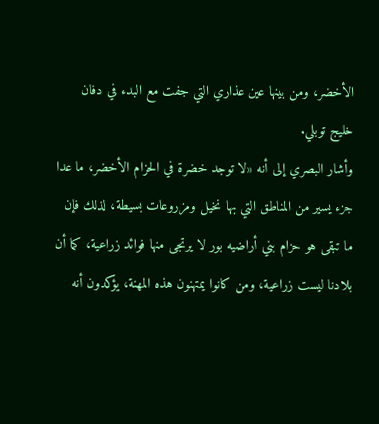الأخضر، ومن بينها عين عذاري التي جفت مع البدء في دفان خليج توبلي.
وأشار البصري إلى أنه «لا توجد خضرة في الحزام الأخضر، ما عدا جزء يسير من المناطق التي بها نخيل ومزروعات بسيطة، لذلك فإن ما تبقى هو حزام بني أراضيه بور لا يرتجى منها فوائد زراعية، كما أن بلادنا ليست زراعية، ومن كانوا يمتهنون هذه المهنة، يؤكدون أنه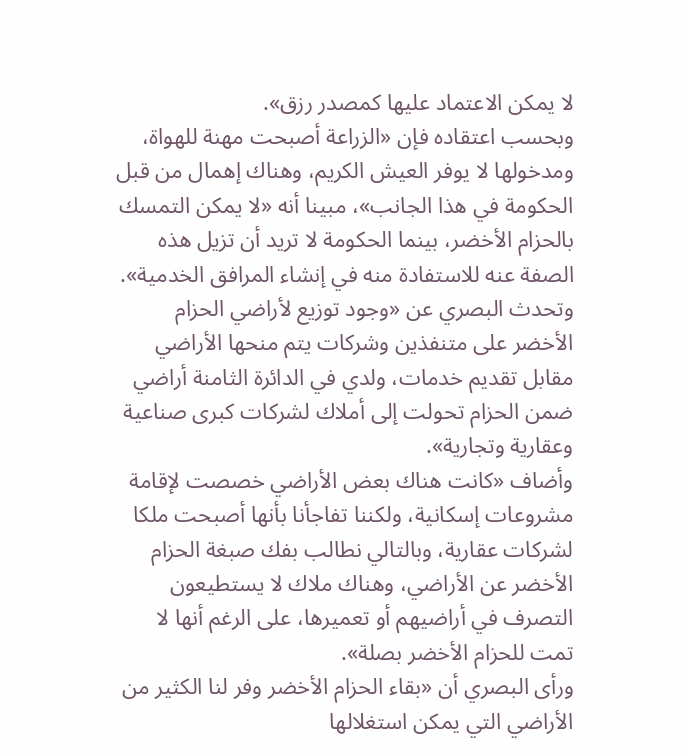لا يمكن الاعتماد عليها كمصدر رزق».
وبحسب اعتقاده فإن «الزراعة أصبحت مهنة للهواة، ومدخولها لا يوفر العيش الكريم، وهناك إهمال من قبل الحكومة في هذا الجانب»، مبينا أنه «لا يمكن التمسك بالحزام الأخضر، بينما الحكومة لا تريد أن تزيل هذه الصفة عنه للاستفادة منه في إنشاء المرافق الخدمية».
وتحدث البصري عن «وجود توزيع لأراضي الحزام الأخضر على متنفذين وشركات يتم منحها الأراضي مقابل تقديم خدمات، ولدي في الدائرة الثامنة أراضي ضمن الحزام تحولت إلى أملاك لشركات كبرى صناعية وعقارية وتجارية».
وأضاف «كانت هناك بعض الأراضي خصصت لإقامة مشروعات إسكانية، ولكننا تفاجأنا بأنها أصبحت ملكا لشركات عقارية، وبالتالي نطالب بفك صبغة الحزام الأخضر عن الأراضي، وهناك ملاك لا يستطيعون التصرف في أراضيهم أو تعميرها، على الرغم أنها لا تمت للحزام الأخضر بصلة».
ورأى البصري أن «بقاء الحزام الأخضر وفر لنا الكثير من الأراضي التي يمكن استغلالها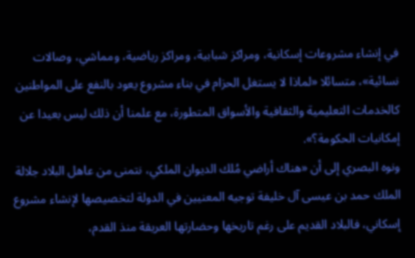في إنشاء مشروعات إسكانية، ومراكز شبابية، ومراكز رياضية، ومماشي، وصالات نسائية»، متسائلا «لماذا لا يستغل الحزام في بناء مشروع يعود بالنفع على المواطنين كالخدمات التعليمية والثقافية والأسواق المتطورة، مع علمنا أن ذلك ليس بعيدا عن إمكانيات الحكومة؟».
ونوه البصري إلى أن «هناك أراضي مُلك الديوان الملكي، نتمنى من عاهل البلاد جلالة الملك حمد بن عيسى آل خليفة توجيه المعنيين في الدولة لتخصيصها لإنشاء مشروع إسكاني، فالبلاد القديم على رغم تاريخها وحضارتها العريقة منذ القدم،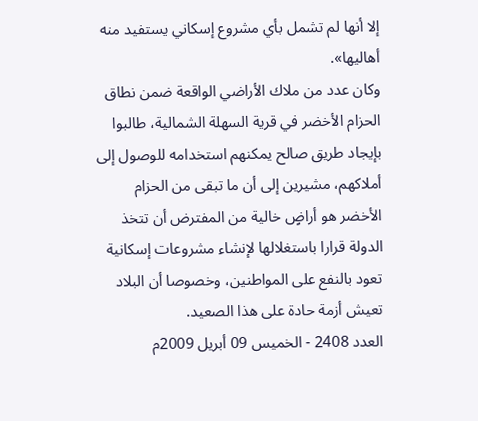إلا أنها لم تشمل بأي مشروع إسكاني يستفيد منه أهاليها».
وكان عدد من ملاك الأراضي الواقعة ضمن نطاق الحزام الأخضر في قرية السهلة الشمالية، طالبوا بإيجاد طريق صالح يمكنهم استخدامه للوصول إلى أملاكهم، مشيرين إلى أن ما تبقى من الحزام الأخضر هو أراضٍ خالية من المفترض أن تتخذ الدولة قرارا باستغلالها لإنشاء مشروعات إسكانية تعود بالنفع على المواطنين، وخصوصا أن البلاد تعيش أزمة حادة على هذا الصعيد.
العدد 2408 - الخميس 09 أبريل 2009م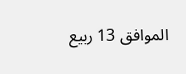الموافق 13 ربيع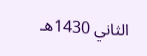الثاني 1430هـ